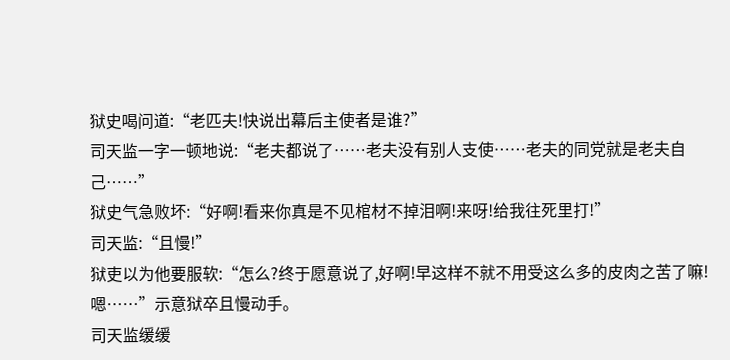狱史喝问道:“老匹夫!快说出幕后主使者是谁?”
司天监一字一顿地说:“老夫都说了……老夫没有别人支使……老夫的同党就是老夫自己……”
狱史气急败坏:“好啊!看来你真是不见棺材不掉泪啊!来呀!给我往死里打!”
司天监:“且慢!”
狱吏以为他要服软:“怎么?终于愿意说了,好啊!早这样不就不用受这么多的皮肉之苦了嘛!嗯……”示意狱卒且慢动手。
司天监缓缓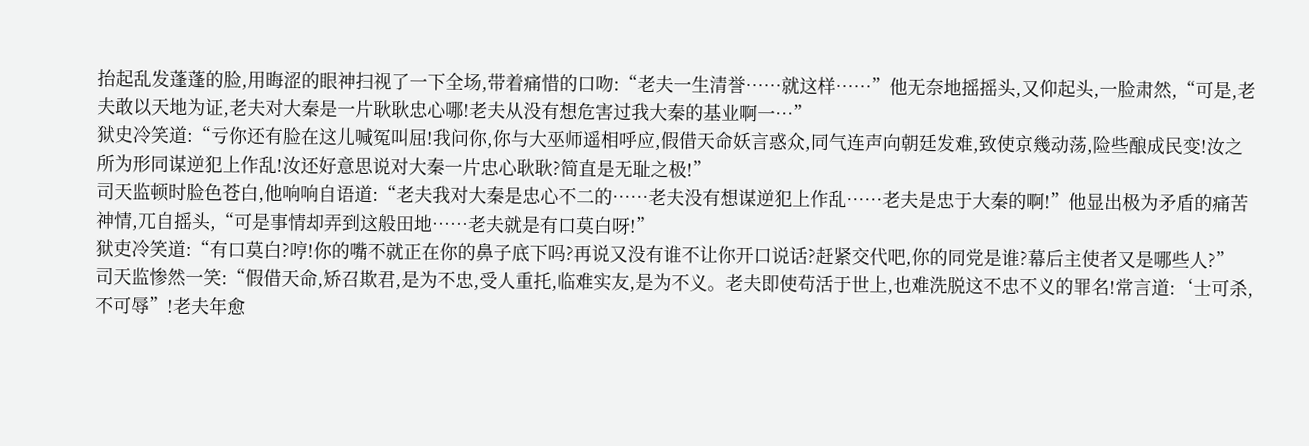抬起乱发蓬蓬的脸,用晦涩的眼神扫视了一下全场,带着痛惜的口吻:“老夫一生清誉……就这样……”他无奈地摇摇头,又仰起头,一脸肃然,“可是,老夫敢以天地为证,老夫对大秦是一片耿耿忠心哪!老夫从没有想危害过我大秦的基业啊一…”
狱史冷笑道:“亏你还有脸在这儿喊冤叫屈!我问你,你与大巫师遥相呼应,假借天命妖言惑众,同气连声向朝廷发难,致使京幾动荡,险些酿成民变!汝之所为形同谋逆犯上作乱!汝还好意思说对大秦一片忠心耿耿?简直是无耻之极!”
司天监顿时脸色苍白,他响响自语道:“老夫我对大秦是忠心不二的……老夫没有想谋逆犯上作乱……老夫是忠于大秦的啊!”他显出极为矛盾的痛苦神情,兀自摇头,“可是事情却弄到这般田地……老夫就是有口莫白呀!”
狱吏冷笑道:“有口莫白?哼!你的嘴不就正在你的鼻子底下吗?再说又没有谁不让你开口说话?赶紧交代吧,你的同党是谁?幕后主使者又是哪些人?”
司天监惨然一笑:“假借天命,矫召欺君,是为不忠,受人重托,临难实友,是为不义。老夫即使苟活于世上,也难洗脱这不忠不义的罪名!常言道:‘士可杀,不可辱”!老夫年愈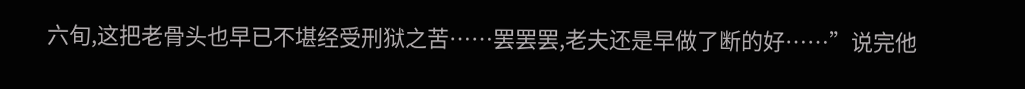六旬,这把老骨头也早已不堪经受刑狱之苦……罢罢罢,老夫还是早做了断的好……”说完他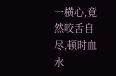一横心,竟然咬舌自尽,顿时血水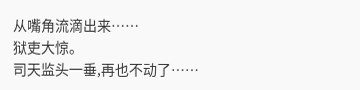从嘴角流滴出来……
狱吏大惊。
司天监头一垂,再也不动了……